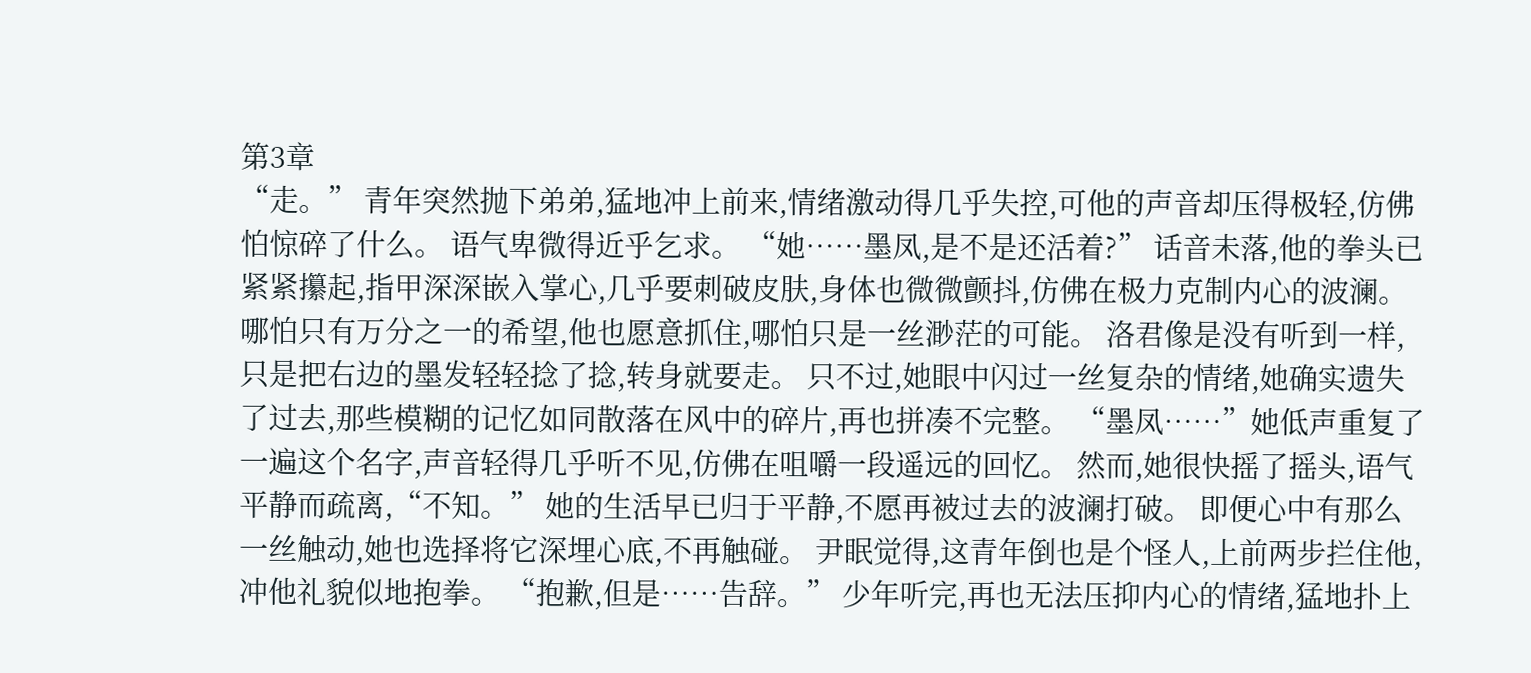第3章
“走。” 青年突然抛下弟弟,猛地冲上前来,情绪激动得几乎失控,可他的声音却压得极轻,仿佛怕惊碎了什么。 语气卑微得近乎乞求。 “她……墨凤,是不是还活着?” 话音未落,他的拳头已紧紧攥起,指甲深深嵌入掌心,几乎要刺破皮肤,身体也微微颤抖,仿佛在极力克制内心的波澜。 哪怕只有万分之一的希望,他也愿意抓住,哪怕只是一丝渺茫的可能。 洛君像是没有听到一样,只是把右边的墨发轻轻捻了捻,转身就要走。 只不过,她眼中闪过一丝复杂的情绪,她确实遗失了过去,那些模糊的记忆如同散落在风中的碎片,再也拼凑不完整。 “墨凤……”她低声重复了一遍这个名字,声音轻得几乎听不见,仿佛在咀嚼一段遥远的回忆。 然而,她很快摇了摇头,语气平静而疏离,“不知。” 她的生活早已归于平静,不愿再被过去的波澜打破。 即便心中有那么一丝触动,她也选择将它深埋心底,不再触碰。 尹眠觉得,这青年倒也是个怪人,上前两步拦住他,冲他礼貌似地抱拳。 “抱歉,但是……告辞。” 少年听完,再也无法压抑内心的情绪,猛地扑上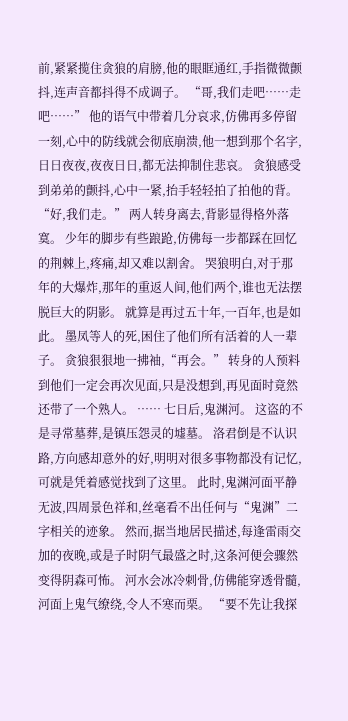前,紧紧揽住贪狼的肩膀,他的眼眶通红,手指微微颤抖,连声音都抖得不成调子。 “哥,我们走吧……走吧……” 他的语气中带着几分哀求,仿佛再多停留一刻,心中的防线就会彻底崩溃,他一想到那个名字,日日夜夜,夜夜日日,都无法抑制住悲哀。 贪狼感受到弟弟的颤抖,心中一紧,抬手轻轻拍了拍他的背。 “好,我们走。” 两人转身离去,背影显得格外落寞。 少年的脚步有些踉跄,仿佛每一步都踩在回忆的荆棘上,疼痛,却又难以割舍。 哭狼明白,对于那年的大爆炸,那年的重返人间,他们两个,谁也无法摆脱巨大的阴影。 就算是再过五十年,一百年,也是如此。 墨凤等人的死,困住了他们所有活着的人一辈子。 贪狼狠狠地一拂袖,“再会。” 转身的人预料到他们一定会再次见面,只是没想到,再见面时竟然还带了一个熟人。 …… 七日后,鬼渊河。 这盗的不是寻常墓葬,是镇压怨灵的墟墓。 洛君倒是不认识路,方向感却意外的好,明明对很多事物都没有记忆,可就是凭着感觉找到了这里。 此时,鬼渊河面平静无波,四周景色祥和,丝毫看不出任何与“鬼渊”二字相关的迹象。 然而,据当地居民描述,每逢雷雨交加的夜晚,或是子时阴气最盛之时,这条河便会骤然变得阴森可怖。 河水会冰冷刺骨,仿佛能穿透骨髓,河面上鬼气缭绕,令人不寒而栗。 “要不先让我探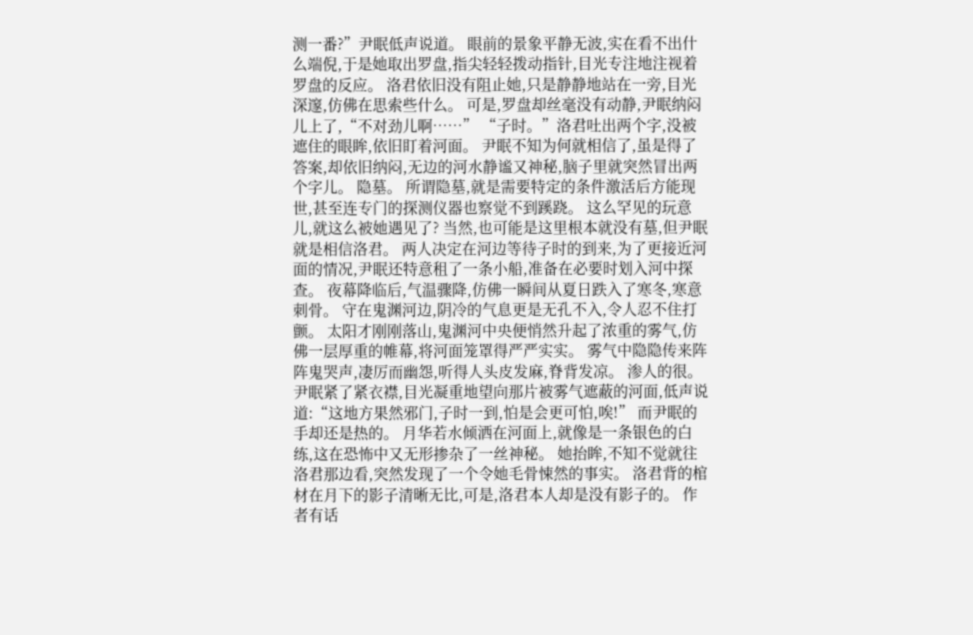测一番?”尹眠低声说道。 眼前的景象平静无波,实在看不出什么端倪,于是她取出罗盘,指尖轻轻拨动指针,目光专注地注视着罗盘的反应。 洛君依旧没有阻止她,只是静静地站在一旁,目光深邃,仿佛在思索些什么。 可是,罗盘却丝毫没有动静,尹眠纳闷儿上了,“不对劲儿啊……” “子时。”洛君吐出两个字,没被遮住的眼眸,依旧盯着河面。 尹眠不知为何就相信了,虽是得了答案,却依旧纳闷,无边的河水静谧又神秘,脑子里就突然冒出两个字儿。 隐墓。 所谓隐墓,就是需要特定的条件激活后方能现世,甚至连专门的探测仪器也察觉不到蹊跷。 这么罕见的玩意儿,就这么被她遇见了? 当然,也可能是这里根本就没有墓,但尹眠就是相信洛君。 两人决定在河边等待子时的到来,为了更接近河面的情况,尹眠还特意租了一条小船,准备在必要时划入河中探查。 夜幕降临后,气温骤降,仿佛一瞬间从夏日跌入了寒冬,寒意刺骨。 守在鬼渊河边,阴冷的气息更是无孔不入,令人忍不住打颤。 太阳才刚刚落山,鬼渊河中央便悄然升起了浓重的雾气,仿佛一层厚重的帷幕,将河面笼罩得严严实实。 雾气中隐隐传来阵阵鬼哭声,凄厉而幽怨,听得人头皮发麻,脊背发凉。 渗人的很。 尹眠紧了紧衣襟,目光凝重地望向那片被雾气遮蔽的河面,低声说道:“这地方果然邪门,子时一到,怕是会更可怕,唉!” 而尹眠的手却还是热的。 月华若水倾洒在河面上,就像是一条银色的白练,这在恐怖中又无形掺杂了一丝神秘。 她抬眸,不知不觉就往洛君那边看,突然发现了一个令她毛骨悚然的事实。 洛君背的棺材在月下的影子清晰无比,可是,洛君本人却是没有影子的。 作者有话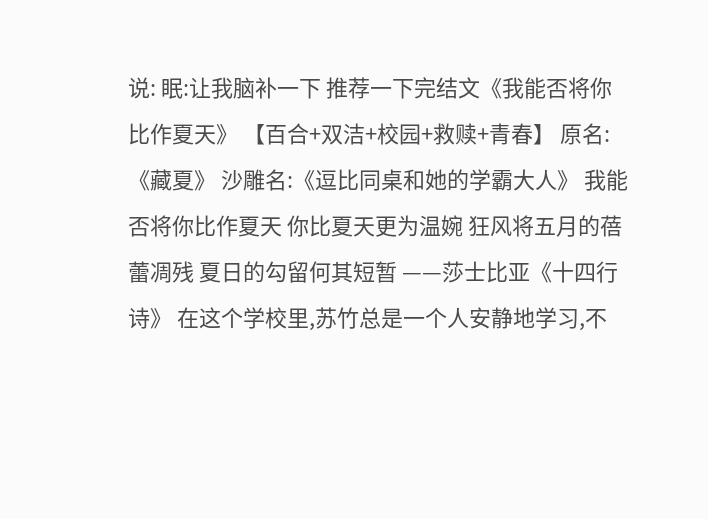说: 眠:让我脑补一下 推荐一下完结文《我能否将你比作夏天》 【百合+双洁+校园+救赎+青春】 原名:《藏夏》 沙雕名:《逗比同桌和她的学霸大人》 我能否将你比作夏天 你比夏天更为温婉 狂风将五月的蓓蕾凋残 夏日的勾留何其短暂 ——莎士比亚《十四行诗》 在这个学校里,苏竹总是一个人安静地学习,不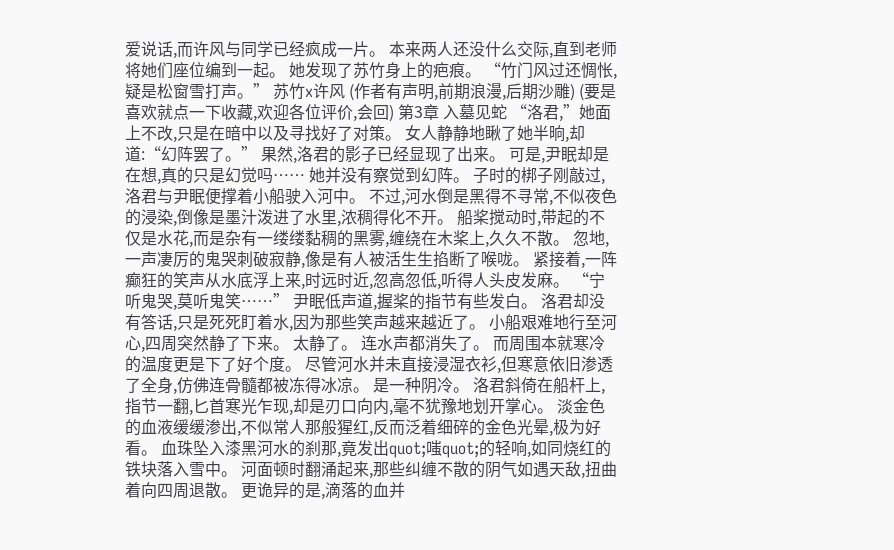爱说话,而许风与同学已经疯成一片。 本来两人还没什么交际,直到老师将她们座位编到一起。 她发现了苏竹身上的疤痕。 “竹门风过还惆怅,疑是松窗雪打声。” 苏竹x许风 (作者有声明,前期浪漫,后期沙雕) (要是喜欢就点一下收藏,欢迎各位评价,会回) 第3章 入墓见蛇 “洛君,”她面上不改,只是在暗中以及寻找好了对策。 女人静静地瞅了她半晌,却道:“幻阵罢了。” 果然,洛君的影子已经显现了出来。 可是,尹眠却是在想,真的只是幻觉吗…… 她并没有察觉到幻阵。 子时的梆子刚敲过,洛君与尹眠便撑着小船驶入河中。 不过,河水倒是黑得不寻常,不似夜色的浸染,倒像是墨汁泼进了水里,浓稠得化不开。 船桨搅动时,带起的不仅是水花,而是杂有一缕缕黏稠的黑雾,缠绕在木桨上,久久不散。 忽地,一声凄厉的鬼哭刺破寂静,像是有人被活生生掐断了喉咙。 紧接着,一阵癫狂的笑声从水底浮上来,时远时近,忽高忽低,听得人头皮发麻。 “宁听鬼哭,莫听鬼笑……” 尹眠低声道,握桨的指节有些发白。 洛君却没有答话,只是死死盯着水,因为那些笑声越来越近了。 小船艰难地行至河心,四周突然静了下来。 太静了。 连水声都消失了。 而周围本就寒冷的温度更是下了好个度。 尽管河水并未直接浸湿衣衫,但寒意依旧渗透了全身,仿佛连骨髓都被冻得冰凉。 是一种阴冷。 洛君斜倚在船杆上,指节一翻,匕首寒光乍现,却是刃口向内,毫不犹豫地划开掌心。 淡金色的血液缓缓渗出,不似常人那般猩红,反而泛着细碎的金色光晕,极为好看。 血珠坠入漆黑河水的刹那,竟发出quot;嗤quot;的轻响,如同烧红的铁块落入雪中。 河面顿时翻涌起来,那些纠缠不散的阴气如遇天敌,扭曲着向四周退散。 更诡异的是,滴落的血并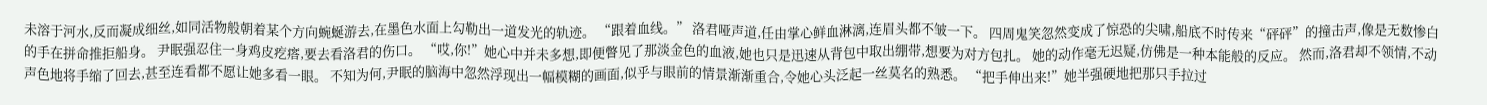未溶于河水,反而凝成细丝,如同活物般朝着某个方向蜿蜒游去,在墨色水面上勾勒出一道发光的轨迹。 “跟着血线。” 洛君哑声道,任由掌心鲜血淋漓,连眉头都不皱一下。 四周鬼笑忽然变成了惊恐的尖啸,船底不时传来“砰砰”的撞击声,像是无数惨白的手在拼命推拒船身。 尹眠强忍住一身鸡皮疙瘩,要去看洛君的伤口。 “哎,你!”她心中并未多想,即便瞥见了那淡金色的血液,她也只是迅速从背包中取出绷带,想要为对方包扎。 她的动作毫无迟疑,仿佛是一种本能般的反应。 然而,洛君却不领情,不动声色地将手缩了回去,甚至连看都不愿让她多看一眼。 不知为何,尹眠的脑海中忽然浮现出一幅模糊的画面,似乎与眼前的情景渐渐重合,令她心头泛起一丝莫名的熟悉。 “把手伸出来!”她半强硬地把那只手拉过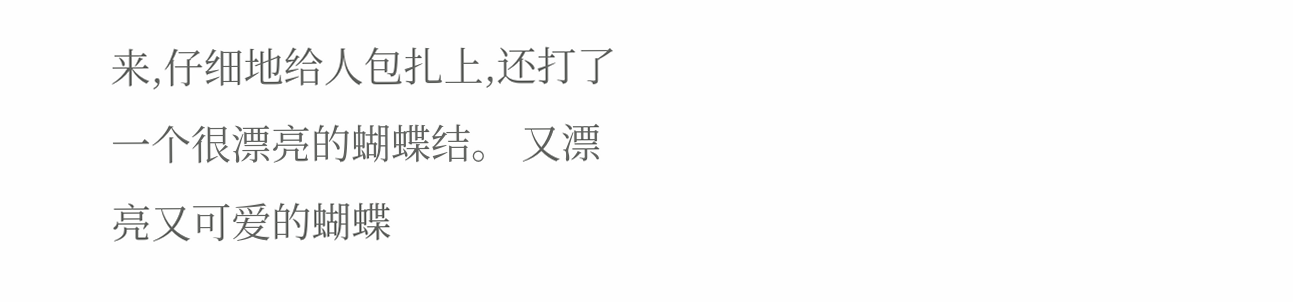来,仔细地给人包扎上,还打了一个很漂亮的蝴蝶结。 又漂亮又可爱的蝴蝶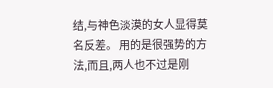结,与神色淡漠的女人显得莫名反差。 用的是很强势的方法,而且,两人也不过是刚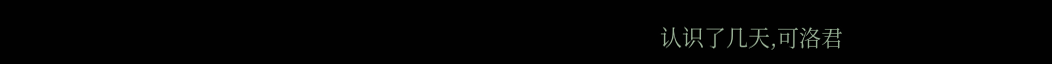认识了几天,可洛君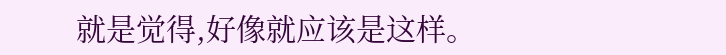就是觉得,好像就应该是这样。